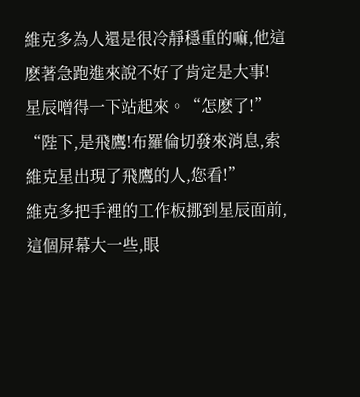維克多為人還是很冷靜穩重的嘛,他這麽著急跑進來說不好了肯定是大事!
星辰噌得一下站起來。“怎麽了!”
“陛下,是飛鷹!布羅倫切發來消息,索維克星出現了飛鷹的人,您看!”
維克多把手裡的工作板挪到星辰面前,這個屏幕大一些,眼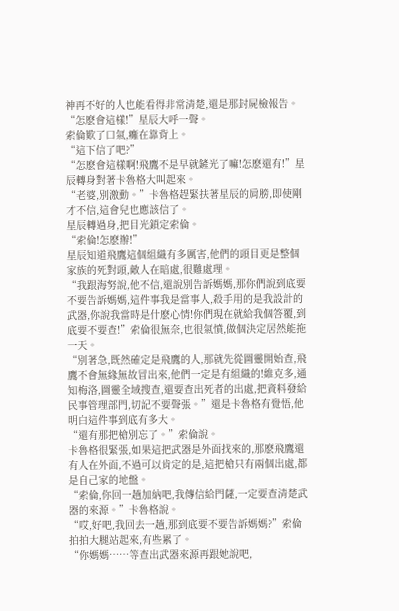神再不好的人也能看得非常清楚,還是那封屍檢報告。
“怎麽會這樣!”星辰大呼一聲。
索倫歎了口氣,癱在靠背上。
“這下信了吧?”
“怎麽會這樣啊!飛鷹不是早就鏟光了嘛!怎麽還有!”星辰轉身對著卡魯格大叫起來。
“老婆,別激動。”卡魯格趕緊扶著星辰的肩膀,即使剛才不信,這會兒也應該信了。
星辰轉過身,把目光鎖定索倫。
“索倫!怎麽辦!”
星辰知道飛鷹這個組織有多厲害,他們的頭目更是整個家族的死對頭,敵人在暗處,很難處理。
“我跟海努說,他不信,還說別告訴媽媽,那你們說到底要不要告訴媽媽,這件事我是當事人,殺手用的是我設計的武器,你說我當時是什麽心情!你們現在就給我個答覆,到底要不要查!”索倫很無奈,也很氣憤,做個決定居然能拖一天。
“別著急,既然確定是飛鷹的人,那就先從圖靈開始查,飛鷹不會無緣無故冒出來,他們一定是有組織的!維克多,通知梅洛,圖靈全域搜查,還要查出死者的出處,把資料發給民事管理部門,切記不要聲張。”還是卡魯格有覺悟,他明白這件事到底有多大。
“還有那把槍別忘了。”索倫說。
卡魯格很緊張,如果這把武器是外面找來的,那麽飛鷹還有人在外面,不過可以肯定的是,這把槍只有兩個出處,都是自己家的地盤。
“索倫,你回一趟加納吧,我傳信給門薩,一定要查清楚武器的來源。”卡魯格說。
“哎,好吧,我回去一趟,那到底要不要告訴媽媽?”索倫拍拍大腿站起來,有些累了。
“你媽媽……等查出武器來源再跟她說吧,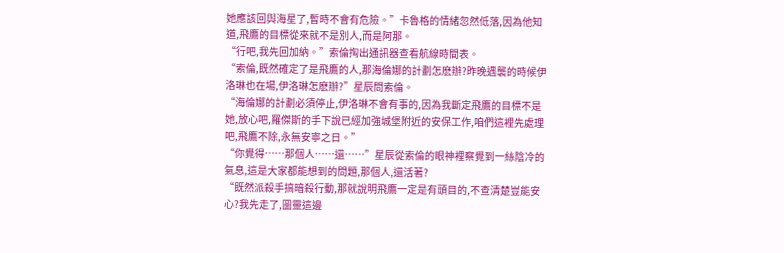她應該回與海星了,暫時不會有危險。”卡魯格的情緒忽然低落,因為他知道,飛鷹的目標從來就不是別人,而是阿那。
“行吧,我先回加納。”索倫掏出通訊器查看航線時間表。
“索倫,既然確定了是飛鷹的人,那海倫娜的計劃怎麽辦?昨晚遇襲的時候伊洛琳也在場,伊洛琳怎麽辦?”星辰問索倫。
“海倫娜的計劃必須停止,伊洛琳不會有事的,因為我斷定飛鷹的目標不是她,放心吧,羅傑斯的手下說已經加強城堡附近的安保工作,咱們這裡先處理吧,飛鷹不除,永無安寧之日。”
“你覺得……那個人……還……”星辰從索倫的眼神裡察覺到一絲陰冷的氣息,這是大家都能想到的問題,那個人,還活著?
“既然派殺手搞暗殺行動,那就說明飛鷹一定是有頭目的,不查清楚豈能安心?我先走了,圖靈這邊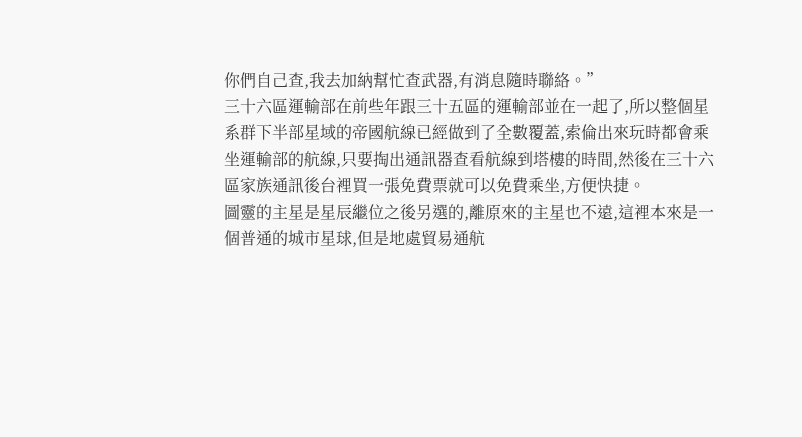你們自己查,我去加納幫忙查武器,有消息隨時聯絡。”
三十六區運輸部在前些年跟三十五區的運輸部並在一起了,所以整個星系群下半部星域的帝國航線已經做到了全數覆蓋,索倫出來玩時都會乘坐運輸部的航線,只要掏出通訊器查看航線到塔樓的時間,然後在三十六區家族通訊後台裡買一張免費票就可以免費乘坐,方便快捷。
圖靈的主星是星辰繼位之後另選的,離原來的主星也不遠,這裡本來是一個普通的城市星球,但是地處貿易通航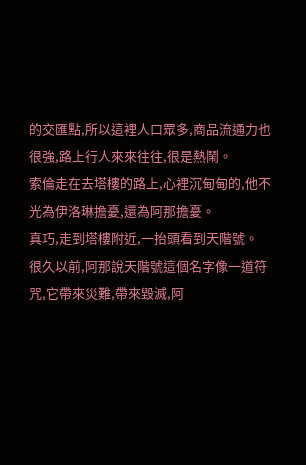的交匯點,所以這裡人口眾多,商品流通力也很強,路上行人來來往往,很是熱鬧。
索倫走在去塔樓的路上,心裡沉甸甸的,他不光為伊洛琳擔憂,還為阿那擔憂。
真巧,走到塔樓附近,一抬頭看到天階號。
很久以前,阿那說天階號這個名字像一道符咒,它帶來災難,帶來毀滅,阿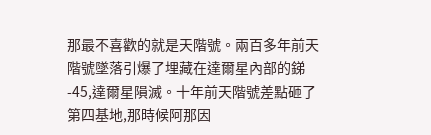那最不喜歡的就是天階號。兩百多年前天階號墜落引爆了埋藏在達爾星內部的銻-45,達爾星隕滅。十年前天階號差點砸了第四基地,那時候阿那因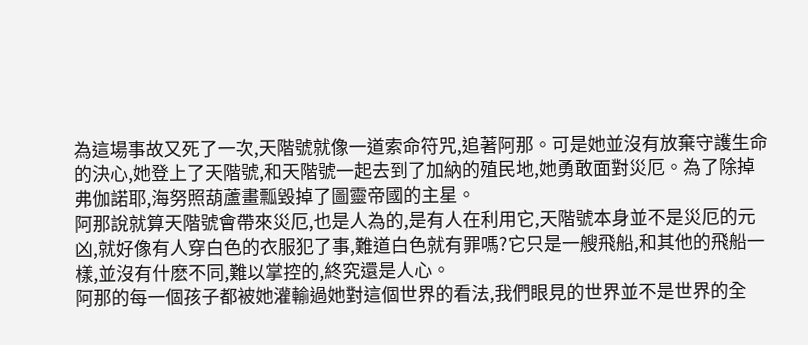為這場事故又死了一次,天階號就像一道索命符咒,追著阿那。可是她並沒有放棄守護生命的決心,她登上了天階號,和天階號一起去到了加納的殖民地,她勇敢面對災厄。為了除掉弗伽諾耶,海努照葫蘆畫瓢毀掉了圖靈帝國的主星。
阿那說就算天階號會帶來災厄,也是人為的,是有人在利用它,天階號本身並不是災厄的元凶,就好像有人穿白色的衣服犯了事,難道白色就有罪嗎?它只是一艘飛船,和其他的飛船一樣,並沒有什麽不同,難以掌控的,終究還是人心。
阿那的每一個孩子都被她灌輸過她對這個世界的看法,我們眼見的世界並不是世界的全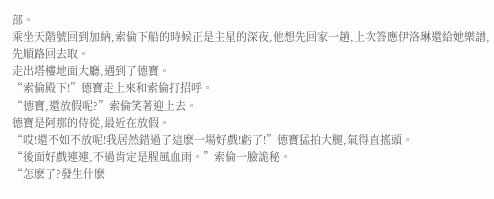部。
乘坐天階號回到加納,索倫下船的時候正是主星的深夜,他想先回家一趟,上次答應伊洛琳還給她樂譜,先順路回去取。
走出塔樓地面大廳,遇到了德寶。
“索倫殿下!”德寶走上來和索倫打招呼。
“德寶,還放假呢?”索倫笑著迎上去。
德寶是阿那的侍從,最近在放假。
“哎!還不如不放呢!我居然錯過了這麽一場好戲!虧了!”德寶猛拍大腿,氣得直搖頭。
“後面好戲連連,不過肯定是腥風血雨。”索倫一臉詭秘。
“怎麽了?發生什麽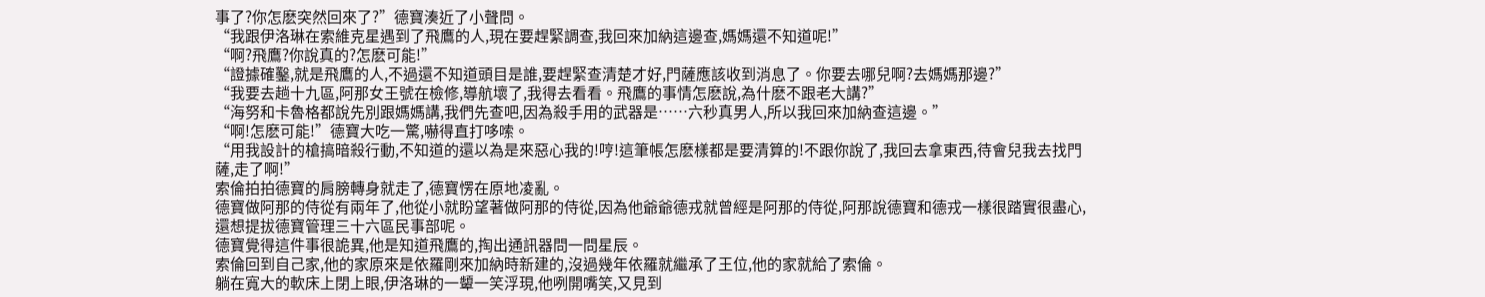事了?你怎麽突然回來了?”德寶湊近了小聲問。
“我跟伊洛琳在索維克星遇到了飛鷹的人,現在要趕緊調查,我回來加納這邊查,媽媽還不知道呢!”
“啊?飛鷹?你說真的?怎麽可能!”
“證據確鑿,就是飛鷹的人,不過還不知道頭目是誰,要趕緊查清楚才好,門薩應該收到消息了。你要去哪兒啊?去媽媽那邊?”
“我要去趟十九區,阿那女王號在檢修,導航壞了,我得去看看。飛鷹的事情怎麽說,為什麽不跟老大講?”
“海努和卡魯格都說先別跟媽媽講,我們先查吧,因為殺手用的武器是……六秒真男人,所以我回來加納查這邊。”
“啊!怎麽可能!”德寶大吃一驚,嚇得直打哆嗦。
“用我設計的槍搞暗殺行動,不知道的還以為是來惡心我的!哼!這筆帳怎麽樣都是要清算的!不跟你說了,我回去拿東西,待會兒我去找門薩,走了啊!”
索倫拍拍德寶的肩膀轉身就走了,德寶愣在原地凌亂。
德寶做阿那的侍從有兩年了,他從小就盼望著做阿那的侍從,因為他爺爺德戎就曾經是阿那的侍從,阿那說德寶和德戎一樣很踏實很盡心,還想提拔德寶管理三十六區民事部呢。
德寶覺得這件事很詭異,他是知道飛鷹的,掏出通訊器問一問星辰。
索倫回到自己家,他的家原來是依羅剛來加納時新建的,沒過幾年依羅就繼承了王位,他的家就給了索倫。
躺在寬大的軟床上閉上眼,伊洛琳的一顰一笑浮現,他咧開嘴笑,又見到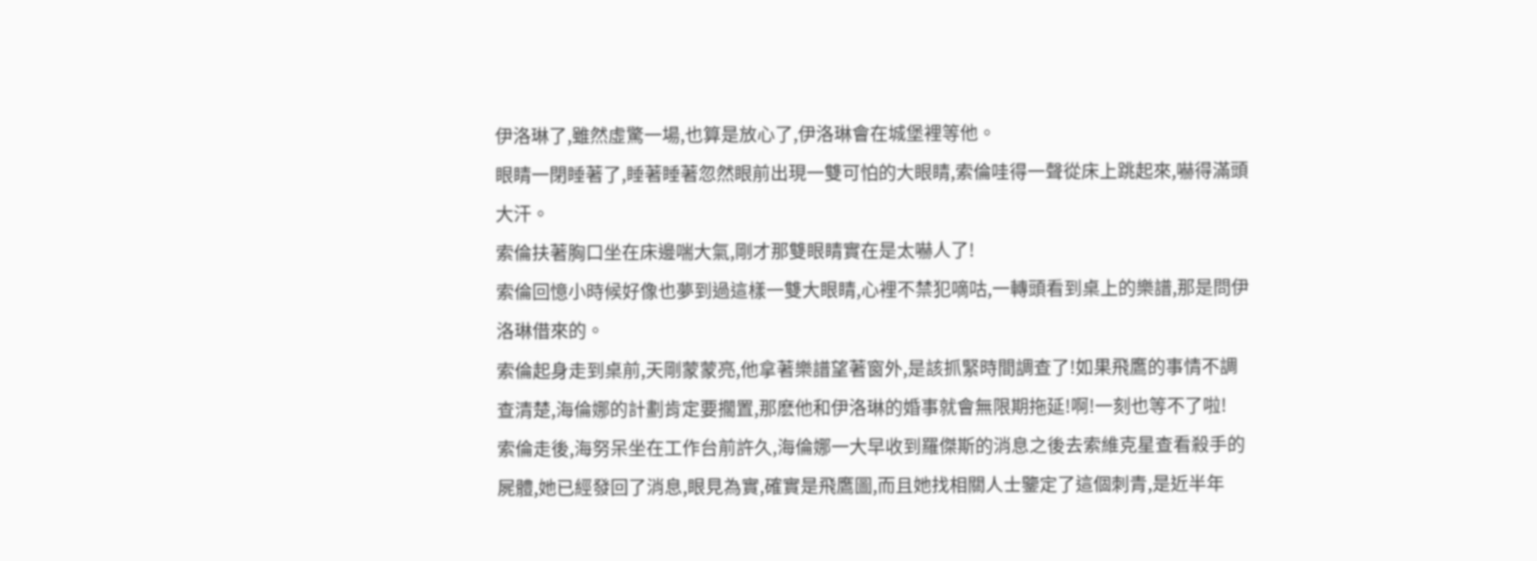伊洛琳了,雖然虛驚一場,也算是放心了,伊洛琳會在城堡裡等他。
眼睛一閉睡著了,睡著睡著忽然眼前出現一雙可怕的大眼睛,索倫哇得一聲從床上跳起來,嚇得滿頭大汗。
索倫扶著胸口坐在床邊喘大氣,剛才那雙眼睛實在是太嚇人了!
索倫回憶小時候好像也夢到過這樣一雙大眼睛,心裡不禁犯嘀咕,一轉頭看到桌上的樂譜,那是問伊洛琳借來的。
索倫起身走到桌前,天剛蒙蒙亮,他拿著樂譜望著窗外,是該抓緊時間調查了!如果飛鷹的事情不調查清楚,海倫娜的計劃肯定要擱置,那麽他和伊洛琳的婚事就會無限期拖延!啊!一刻也等不了啦!
索倫走後,海努呆坐在工作台前許久,海倫娜一大早收到羅傑斯的消息之後去索維克星查看殺手的屍體,她已經發回了消息,眼見為實,確實是飛鷹圖,而且她找相關人士鑒定了這個刺青,是近半年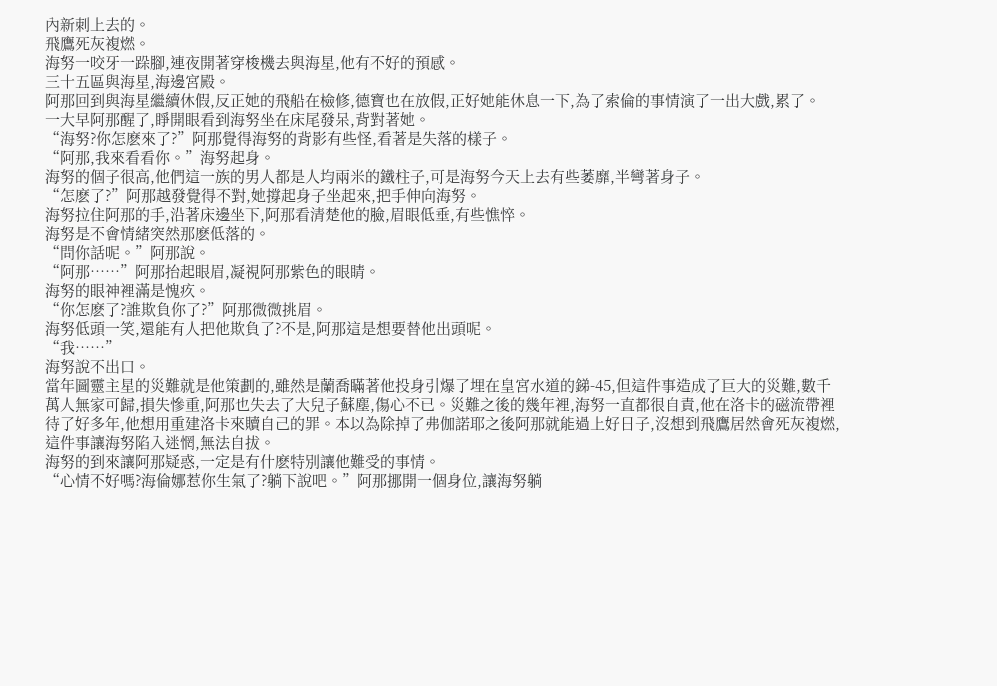內新刺上去的。
飛鷹死灰複燃。
海努一咬牙一跺腳,連夜開著穿梭機去與海星,他有不好的預感。
三十五區與海星,海邊宮殿。
阿那回到與海星繼續休假,反正她的飛船在檢修,德寶也在放假,正好她能休息一下,為了索倫的事情演了一出大戲,累了。
一大早阿那醒了,睜開眼看到海努坐在床尾發呆,背對著她。
“海努?你怎麽來了?”阿那覺得海努的背影有些怪,看著是失落的樣子。
“阿那,我來看看你。”海努起身。
海努的個子很高,他們這一族的男人都是人均兩米的鐵柱子,可是海努今天上去有些萎靡,半彎著身子。
“怎麽了?”阿那越發覺得不對,她撐起身子坐起來,把手伸向海努。
海努拉住阿那的手,沿著床邊坐下,阿那看清楚他的臉,眉眼低垂,有些憔悴。
海努是不會情緒突然那麽低落的。
“問你話呢。”阿那說。
“阿那……”阿那抬起眼眉,凝視阿那紫色的眼睛。
海努的眼神裡滿是愧疚。
“你怎麽了?誰欺負你了?”阿那微微挑眉。
海努低頭一笑,還能有人把他欺負了?不是,阿那這是想要替他出頭呢。
“我……”
海努說不出口。
當年圖靈主星的災難就是他策劃的,雖然是蘭喬瞞著他投身引爆了埋在皇宮水道的銻-45,但這件事造成了巨大的災難,數千萬人無家可歸,損失慘重,阿那也失去了大兒子蘇塵,傷心不已。災難之後的幾年裡,海努一直都很自責,他在洛卡的磁流帶裡待了好多年,他想用重建洛卡來贖自己的罪。本以為除掉了弗伽諾耶之後阿那就能過上好日子,沒想到飛鷹居然會死灰複燃,這件事讓海努陷入迷惘,無法自拔。
海努的到來讓阿那疑惑,一定是有什麽特別讓他難受的事情。
“心情不好嗎?海倫娜惹你生氣了?躺下說吧。”阿那挪開一個身位,讓海努躺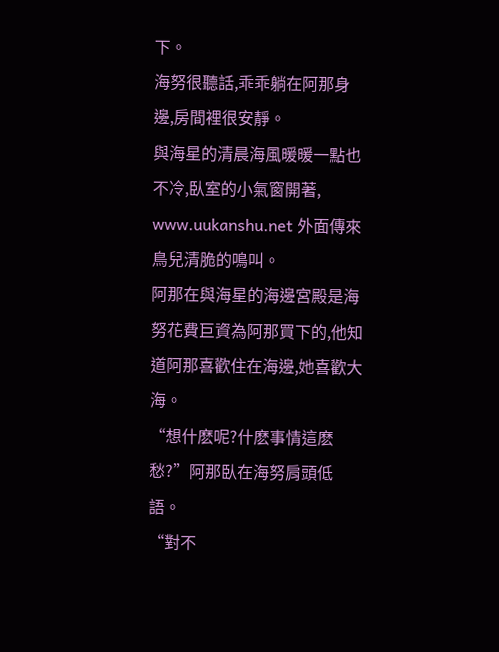下。
海努很聽話,乖乖躺在阿那身邊,房間裡很安靜。
與海星的清晨海風暖暖一點也不冷,臥室的小氣窗開著, www.uukanshu.net 外面傳來鳥兒清脆的鳴叫。
阿那在與海星的海邊宮殿是海努花費巨資為阿那買下的,他知道阿那喜歡住在海邊,她喜歡大海。
“想什麽呢?什麽事情這麽愁?”阿那臥在海努肩頭低語。
“對不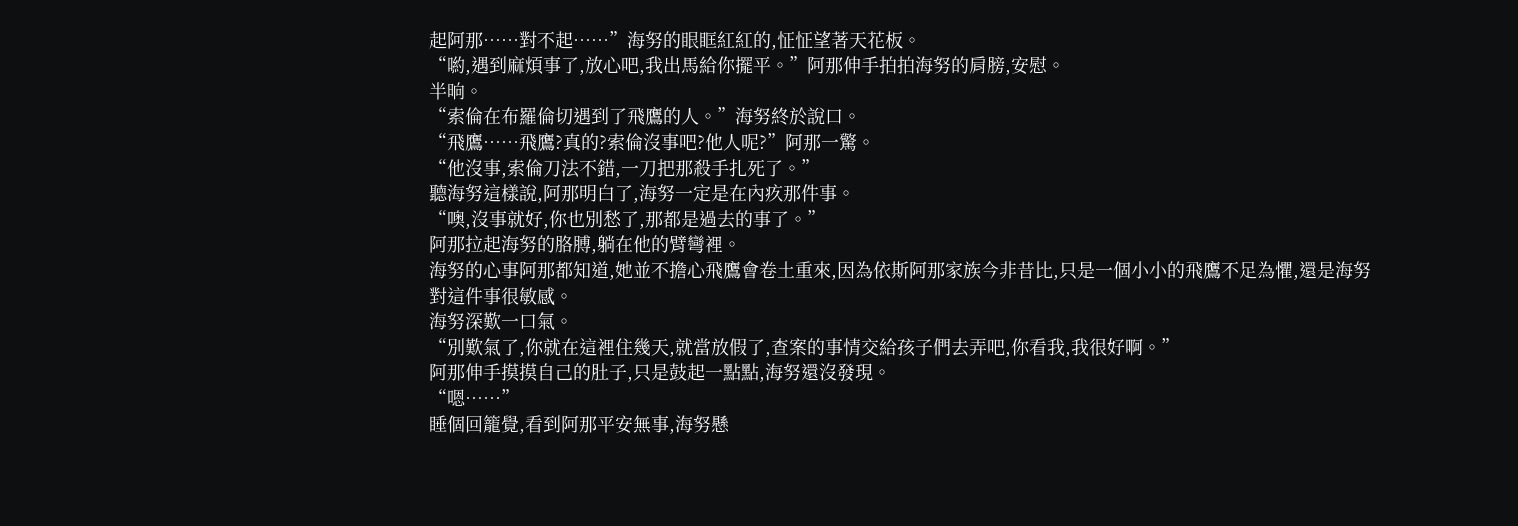起阿那……對不起……”海努的眼眶紅紅的,怔怔望著天花板。
“喲,遇到麻煩事了,放心吧,我出馬給你擺平。”阿那伸手拍拍海努的肩膀,安慰。
半晌。
“索倫在布羅倫切遇到了飛鷹的人。”海努終於說口。
“飛鷹……飛鷹?真的?索倫沒事吧?他人呢?”阿那一驚。
“他沒事,索倫刀法不錯,一刀把那殺手扎死了。”
聽海努這樣說,阿那明白了,海努一定是在內疚那件事。
“噢,沒事就好,你也別愁了,那都是過去的事了。”
阿那拉起海努的胳膊,躺在他的臂彎裡。
海努的心事阿那都知道,她並不擔心飛鷹會卷土重來,因為依斯阿那家族今非昔比,只是一個小小的飛鷹不足為懼,還是海努對這件事很敏感。
海努深歎一口氣。
“別歎氣了,你就在這裡住幾天,就當放假了,查案的事情交給孩子們去弄吧,你看我,我很好啊。”
阿那伸手摸摸自己的肚子,只是鼓起一點點,海努還沒發現。
“嗯……”
睡個回籠覺,看到阿那平安無事,海努懸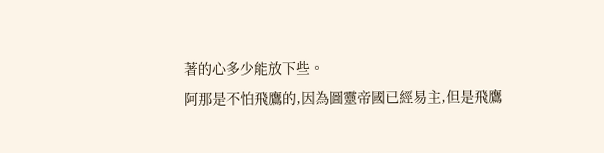著的心多少能放下些。
阿那是不怕飛鷹的,因為圖靈帝國已經易主,但是飛鷹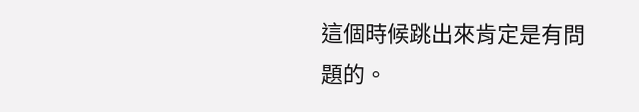這個時候跳出來肯定是有問題的。